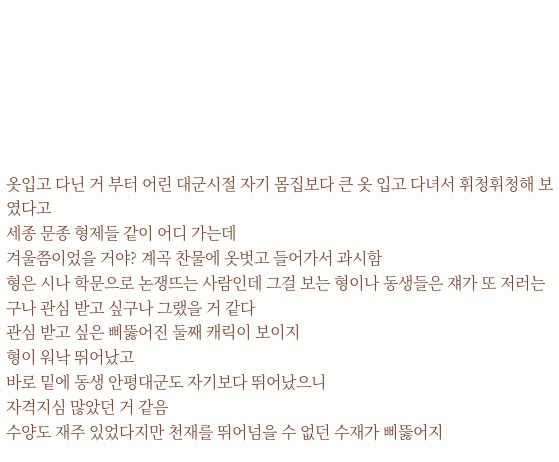옷입고 다닌 거 부터 어린 대군시절 자기 몸집보다 큰 옷 입고 다녀서 휘청휘청해 보였다고
세종 문종 형제들 같이 어디 가는데
겨울쯤이었을 거야? 계곡 찬물에 옷벗고 들어가서 과시함
형은 시나 학문으로 논쟁뜨는 사람인데 그걸 보는 형이나 동생들은 쟤가 또 저러는구나 관심 받고 싶구나 그랬을 거 같다
관심 받고 싶은 삐뚫어진 둘째 캐릭이 보이지
형이 워낙 뛰어났고
바로 밑에 동생 안평대군도 자기보다 뛰어났으니
자격지심 많았던 거 같음
수양도 재주 있었다지만 천재를 뛰어넘을 수 없던 수재가 삐뚫어지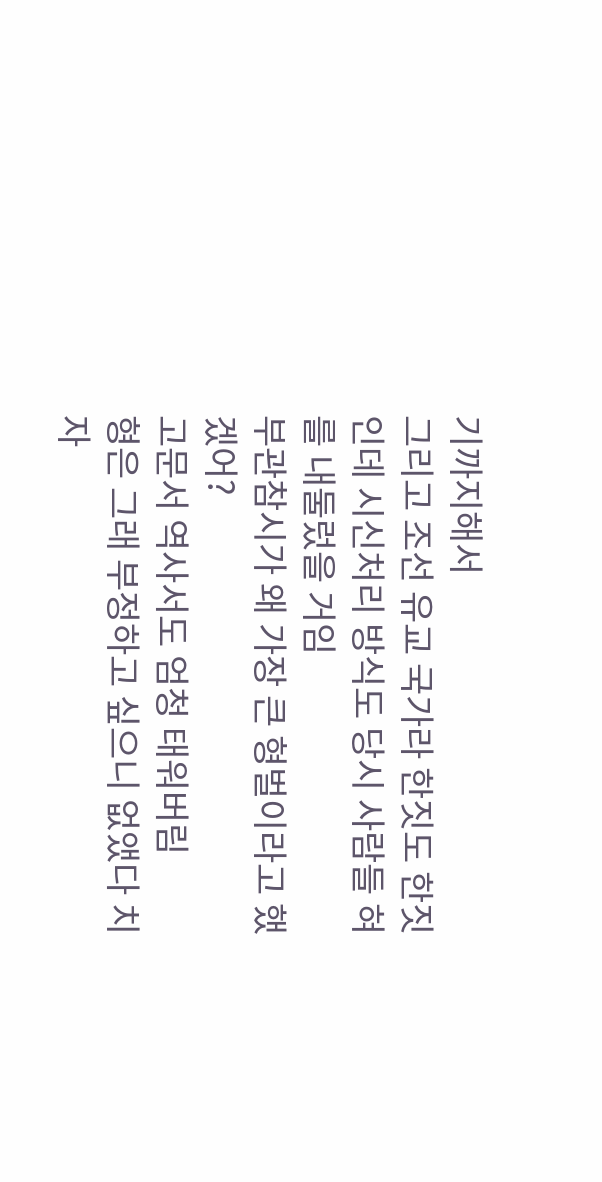기까지해서
그리고 조선 유교 국가라 한짓도 한짓인데 시신처리 방식도 당시 사람들 혀를 내둘렀을 거임
부관참시가 왜 가장 큰 형벌이라고 했겠어?
고문서 역사서도 엄청 태워버림
형은 그래 부정하고 싶으니 없앴다 치자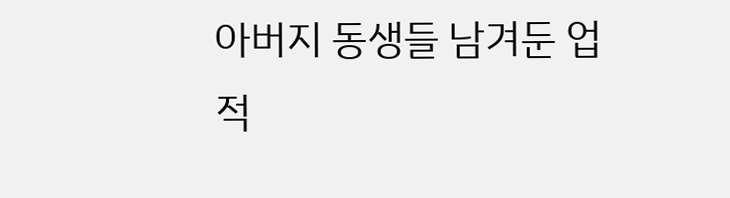아버지 동생들 남겨둔 업적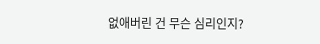없애버린 건 무슨 심리인지?